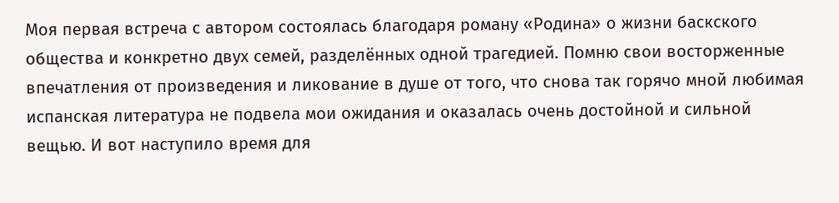Моя первая встреча с автором состоялась благодаря роману «Родина» о жизни баскского общества и конкретно двух семей, разделённых одной трагедией. Помню свои восторженные впечатления от произведения и ликование в душе от того, что снова так горячо мной любимая испанская литература не подвела мои ожидания и оказалась очень достойной и сильной вещью. И вот наступило время для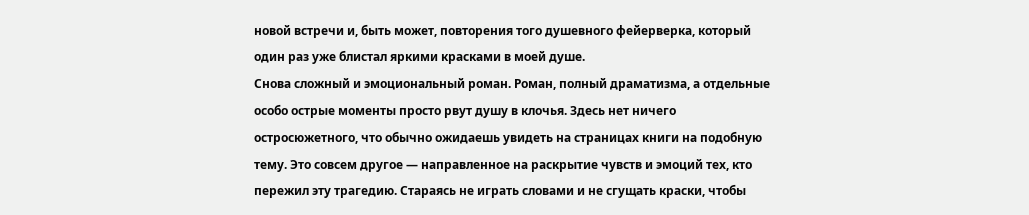новой встречи и, быть может, повторения того душевного фейерверка, который один раз уже блистал яркими красками в моей душе.
Снова сложный и эмоциональный роман. Роман, полный драматизма, а отдельные особо острые моменты просто рвут душу в клочья. Здесь нет ничего остросюжетного, что обычно ожидаешь увидеть на страницах книги на подобную тему. Это совсем другое — направленное на раскрытие чувств и эмоций тех, кто пережил эту трагедию. Стараясь не играть словами и не сгущать краски, чтобы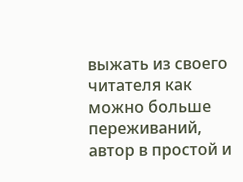выжать из своего читателя как можно больше переживаний, автор в простой и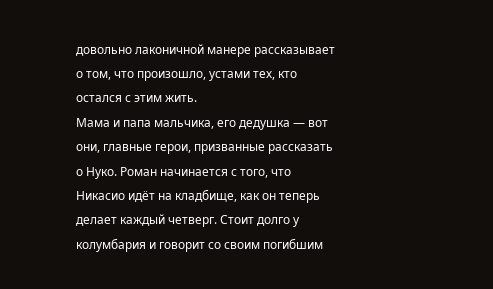довольно лаконичной манере рассказывает о том, что произошло, устами тех, кто остался с этим жить.
Мама и папа мальчика, его дедушка — вот они, главные герои, призванные рассказать о Нуко. Роман начинается с того, что Никасио идёт на кладбище, как он теперь делает каждый четверг. Стоит долго у колумбария и говорит со своим погибшим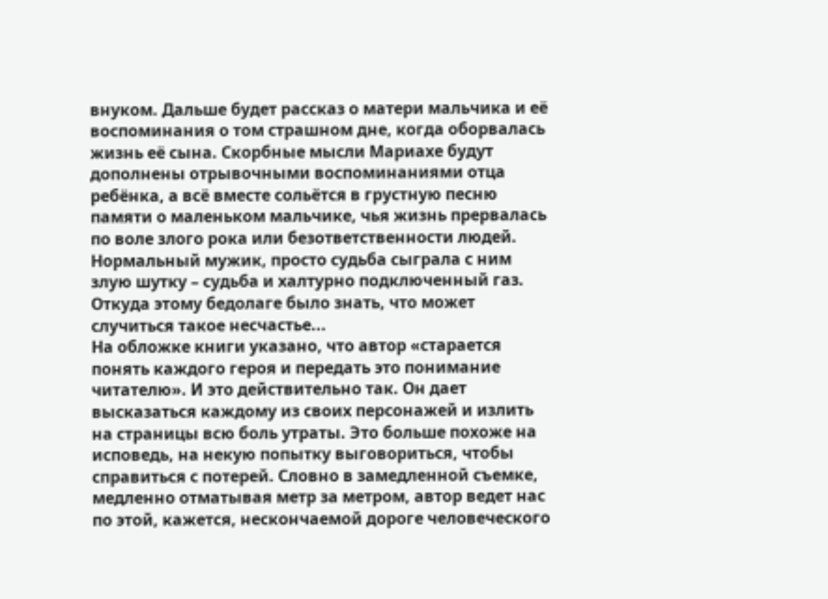внуком. Дальше будет рассказ о матери мальчика и её воспоминания о том страшном дне, когда оборвалась жизнь её сына. Скорбные мысли Мариахе будут дополнены отрывочными воспоминаниями отца ребёнка, а всё вместе сольётся в грустную песню памяти о маленьком мальчике, чья жизнь прервалась по воле злого рока или безответственности людей.
Нормальный мужик, просто судьба сыграла с ним злую шутку – судьба и халтурно подключенный газ. Откуда этому бедолаге было знать, что может случиться такое несчастье...
На обложке книги указано, что автор «старается понять каждого героя и передать это понимание читателю». И это действительно так. Он дает высказаться каждому из своих персонажей и излить на страницы всю боль утраты. Это больше похоже на исповедь, на некую попытку выговориться, чтобы справиться с потерей. Словно в замедленной съемке, медленно отматывая метр за метром, автор ведет нас по этой, кажется, нескончаемой дороге человеческого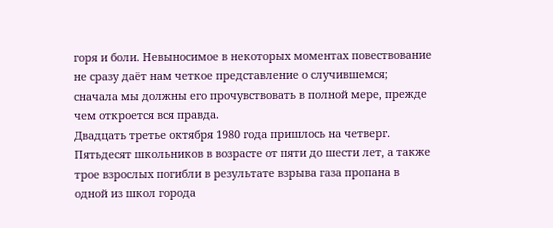горя и боли. Невыносимое в некоторых моментах повествование не сразу даёт нам четкое представление о случившемся; сначала мы должны его прочувствовать в полной мере, прежде чем откроется вся правда.
Двадцать третье октября 1980 года пришлось на четверг. Пятьдесят школьников в возрасте от пяти до шести лет, а также трое взрослых погибли в результате взрыва газа пропана в одной из школ города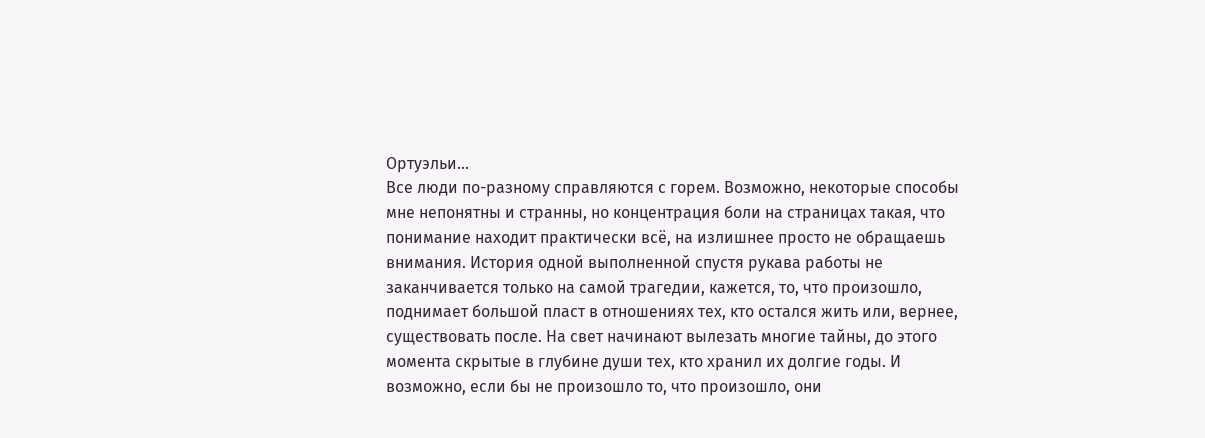Ортуэльи...
Все люди по-разному справляются с горем. Возможно, некоторые способы мне непонятны и странны, но концентрация боли на страницах такая, что понимание находит практически всё, на излишнее просто не обращаешь внимания. История одной выполненной спустя рукава работы не заканчивается только на самой трагедии, кажется, то, что произошло, поднимает большой пласт в отношениях тех, кто остался жить или, вернее, существовать после. На свет начинают вылезать многие тайны, до этого момента скрытые в глубине души тех, кто хранил их долгие годы. И возможно, если бы не произошло то, что произошло, они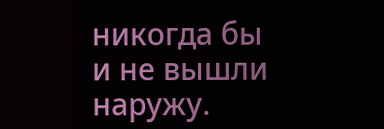никогда бы и не вышли наружу.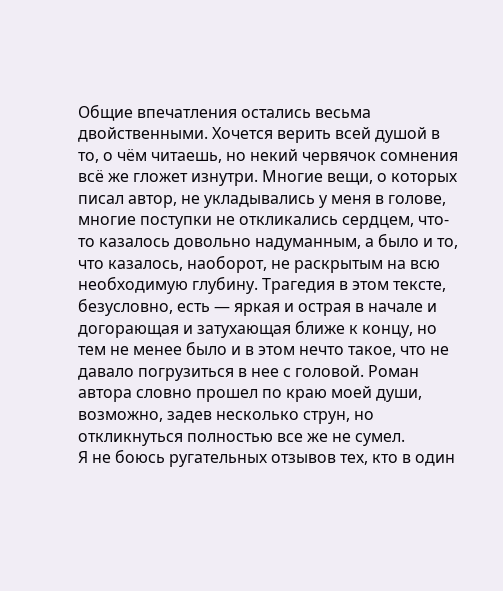Общие впечатления остались весьма двойственными. Хочется верить всей душой в то, о чём читаешь, но некий червячок сомнения всё же гложет изнутри. Многие вещи, о которых писал автор, не укладывались у меня в голове, многие поступки не откликались сердцем, что-то казалось довольно надуманным, а было и то, что казалось, наоборот, не раскрытым на всю необходимую глубину. Трагедия в этом тексте, безусловно, есть — яркая и острая в начале и догорающая и затухающая ближе к концу, но тем не менее было и в этом нечто такое, что не давало погрузиться в нее с головой. Роман автора словно прошел по краю моей души, возможно, задев несколько струн, но откликнуться полностью все же не сумел.
Я не боюсь ругательных отзывов тех, кто в один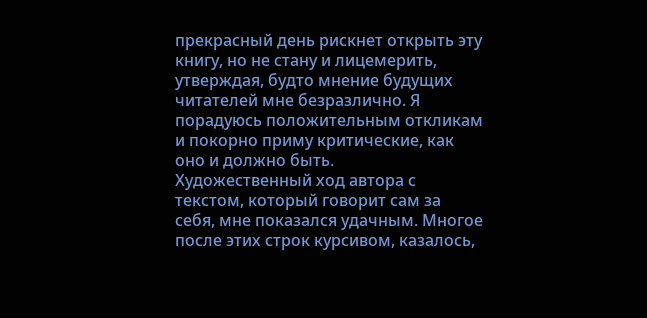прекрасный день рискнет открыть эту книгу, но не стану и лицемерить, утверждая, будто мнение будущих читателей мне безразлично. Я порадуюсь положительным откликам и покорно приму критические, как оно и должно быть.
Художественный ход автора с текстом, который говорит сам за себя, мне показался удачным. Многое после этих строк курсивом, казалось,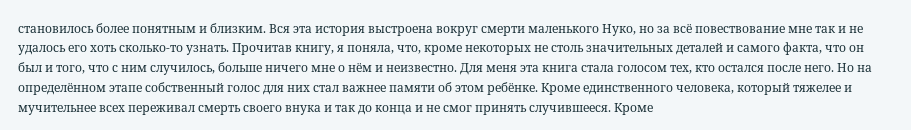становилось более понятным и близким. Вся эта история выстроена вокруг смерти маленького Нуко, но за всё повествование мне так и не удалось его хоть сколько-то узнать. Прочитав книгу, я поняла, что, кроме некоторых не столь значительных деталей и самого факта, что он был и того, что с ним случилось, больше ничего мне о нём и неизвестно. Для меня эта книга стала голосом тех, кто остался после него. Но на определённом этапе собственный голос для них стал важнее памяти об этом ребёнке. Кроме единственного человека, который тяжелее и мучительнее всех переживал смерть своего внука и так до конца и не смог принять случившееся. Кроме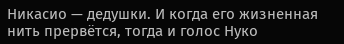Никасио — дедушки. И когда его жизненная нить прервётся, тогда и голос Нуко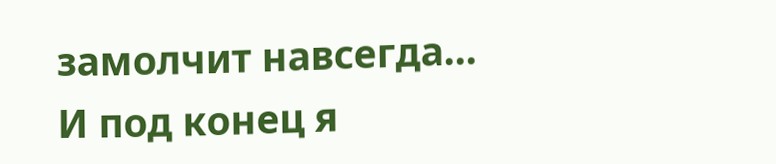замолчит навсегда...
И под конец я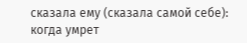сказала ему (сказала самой себе): когда умрет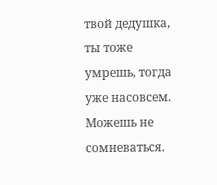твой дедушка, ты тоже умрешь, тогда уже насовсем. Можешь не сомневаться.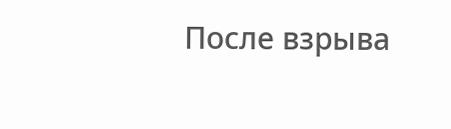После взрыва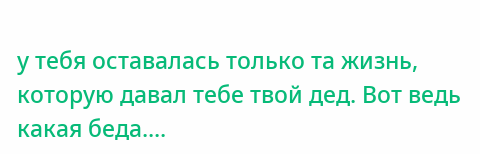у тебя оставалась только та жизнь, которую давал тебе твой дед. Вот ведь какая беда....